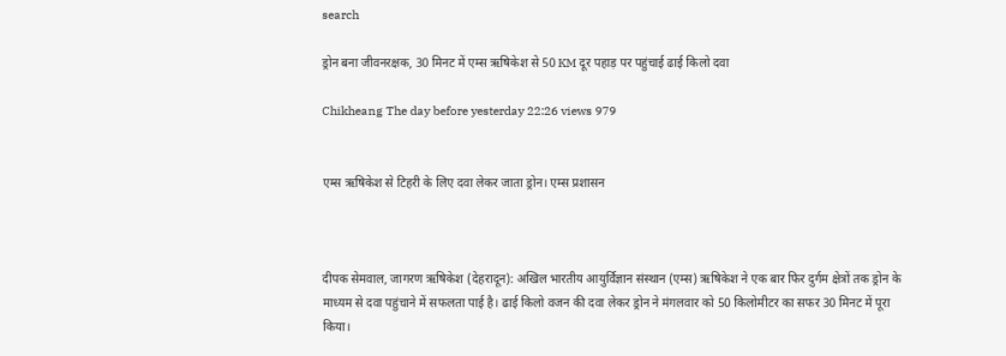search

ड्रोन बना जीवनरक्षक, 30 मिनट में एम्स ऋषिकेश से 50 KM दूर पहाड़ पर पहुंचाई ढाई किलो दवा

Chikheang The day before yesterday 22:26 views 979


एम्स ऋषिकेश से टिहरी के लिए दवा लेकर जाता ड्रोन। एम्स प्रशासन



दीपक सेमवाल, जागरण ऋषिकेश (देहरादून): अखिल भारतीय आयुर्विज्ञान संस्थान (एम्स) ऋषिकेश ने एक बार फिर दुर्गम क्षेत्रों तक ड्रोन के माध्यम से दवा पहुंचाने में सफलता पाई है। ढाई किलो वजन की दवा लेकर ड्रोन ने मंगलवार को 50 किलोमीटर का सफर 30 मिनट में पूरा किया।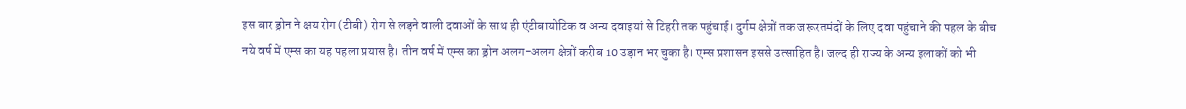इस बार ड्रोन ने क्षय रोग (टीबी) रोग से लड़ने वाली दवाओं के साथ ही एंटीबायोटिक व अन्य दवाइयां से टिहरी तक पहुंचाई। दुर्गम क्षेत्रों तक जरूरतमंदों के लिए दवा पहुंचाने की पहल के बीच नये वर्ष में एम्स का यह पहला प्रयास है। तीन वर्ष में एम्स का ड्रोन अलग-अलग क्षेत्रों करीब 10 उड़ान भर चुका है। एम्स प्रशासन इससे उत्साहित है। जल्द ही राज्य के अन्य इलाकों को भी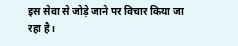इस सेवा से जोड़े जाने पर विचार किया जा रहा है।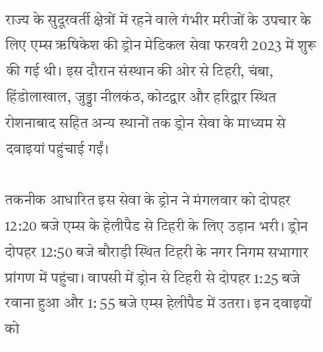राज्य के सुदूरवर्ती क्षेत्रों में रहने वाले गंभीर मरीजों के उपचार के लिए एम्स ऋषिकेश की ड्रोन मेडिकल सेवा फरवरी 2023 में शुरू की गई थी। इस दौरान संस्थान की ओर से टिहरी, चंबा, हिंडोलाखाल, जुड्डा नीलकंठ, कोटद्वार और हरिद्वार स्थित रोशनाबाद सहित अन्य स्थानों तक ड्रोन सेवा के माध्यम से दवाइयां पहुंचाई गईं।

तकनीक आधारित इस सेवा के ड्रोन ने मंगलवार को दोपहर 12:20 बजे एम्स के हेलीपैड से टिहरी के लिए उड़ान भरी। ड्रोन दोपहर 12:50 बजे बौराड़ी स्थित टिहरी के नगर निगम सभागार प्रांगण में पहुंचा। वापसी में ड्रोन से टिहरी से दोपहर 1:25 बजे रवाना हुआ और 1: 55 बजे एम्स हेलीपैड में उतरा। इन दवाइयों को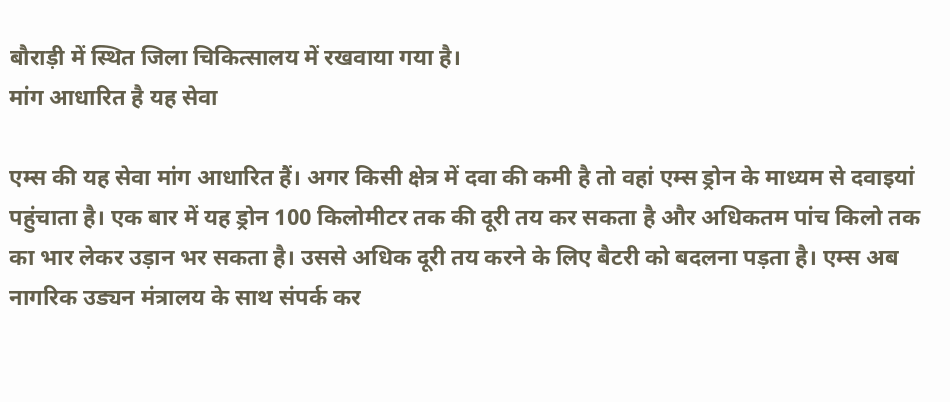बौराड़ी में स्थित जिला चिकित्सालय में रखवाया गया है।
मांग आधारित है यह सेवा

एम्स की यह सेवा मांग आधारित हैं। अगर किसी क्षेत्र में दवा की कमी है तो वहां एम्स ड्रोन के माध्यम से दवाइयां पहुंचाता है। एक बार में यह ड्रोन 100 किलोमीटर तक की दूरी तय कर सकता है और अधिकतम पांच किलो तक का भार लेकर उड़ान भर सकता है। उससे अधिक दूरी तय करने के लिए बैटरी को बदलना पड़ता है। एम्स अब नागरिक उड्यन मंत्रालय के साथ संपर्क कर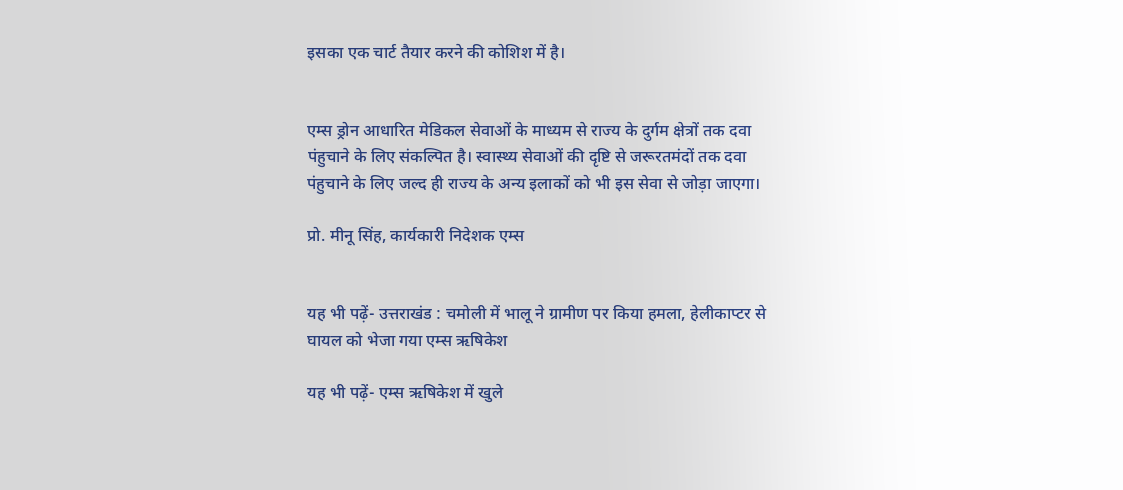इसका एक चार्ट तैयार करने की कोशिश में है।


एम्स ड्रोन आधारित मेडिकल सेवाओं के माध्यम से राज्य के दुर्गम क्षेत्रों तक दवा पंहुचाने के लिए संकल्पित है। स्वास्थ्य सेवाओं की दृष्टि से जरूरतमंदों तक दवा पंहुचाने के लिए जल्द ही राज्य के अन्य इलाकों को भी इस सेवा से जोड़ा जाएगा।

प्रो. मीनू सिंह, कार्यकारी निदेशक एम्स


यह भी पढ़ें- उत्तराखंड : चमोली में भालू ने ग्रामीण पर किया हमला, हेलीकाप्टर से घायल को भेजा गया एम्स ऋषिकेश

यह भी पढ़ें- एम्स ऋषिकेश में खुले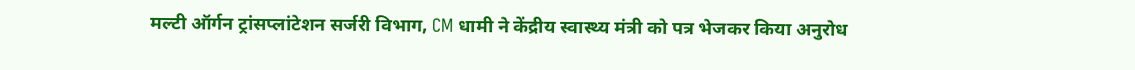मल्टी ऑर्गन ट्रांसप्लांटेशन सर्जरी विभाग, CM धामी ने केंद्रीय स्वास्थ्य मंत्री को पत्र भेजकर किया अनुरोध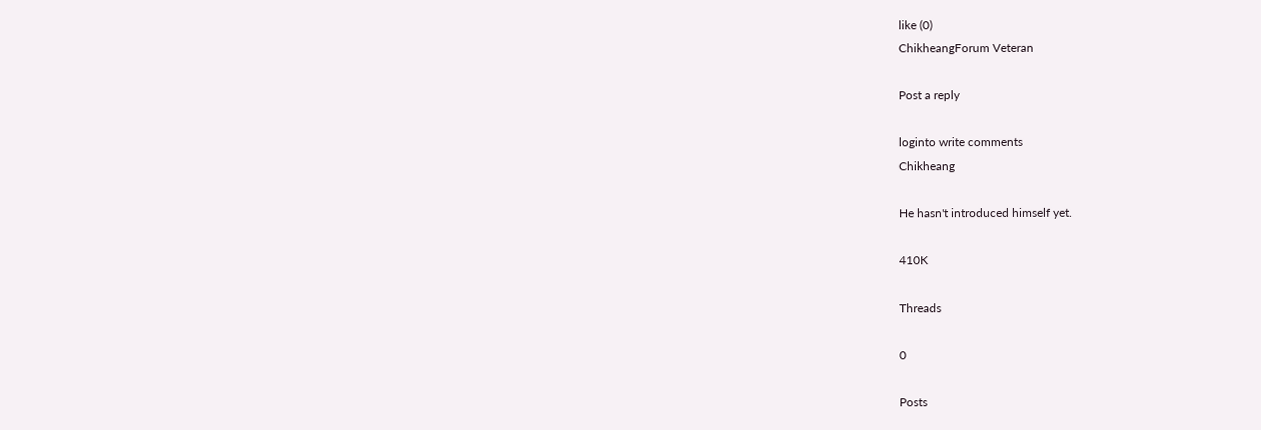like (0)
ChikheangForum Veteran

Post a reply

loginto write comments
Chikheang

He hasn't introduced himself yet.

410K

Threads

0

Posts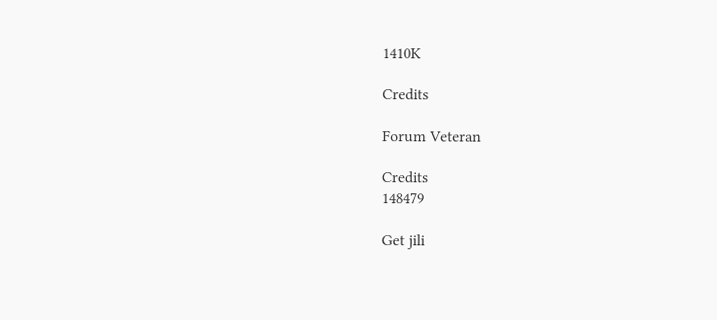1410K

Credits

Forum Veteran

Credits
148479

Get jili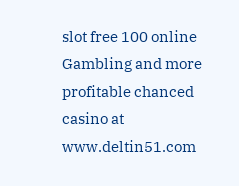slot free 100 online Gambling and more profitable chanced casino at www.deltin51.com